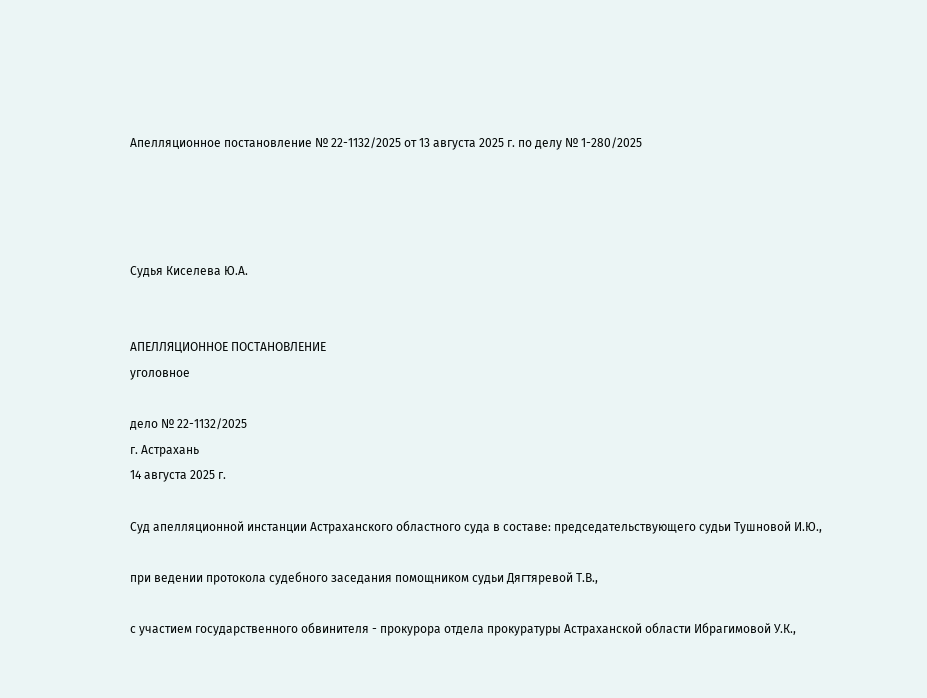Апелляционное постановление № 22-1132/2025 от 13 августа 2025 г. по делу № 1-280/2025




Судья Киселева Ю.А.


АПЕЛЛЯЦИОННОЕ ПОСТАНОВЛЕНИЕ
уголовное

дело № 22-1132/2025
г. Астрахань
14 августа 2025 г.

Суд апелляционной инстанции Астраханского областного суда в составе: председательствующего судьи Тушновой И.Ю.,

при ведении протокола судебного заседания помощником судьи Дягтяревой Т.В.,

с участием государственного обвинителя - прокурора отдела прокуратуры Астраханской области Ибрагимовой У.К.,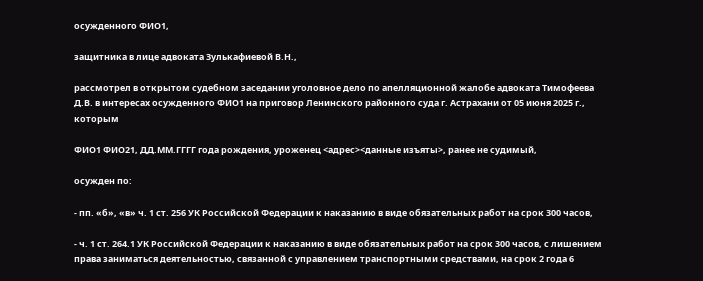осужденного ФИО1,

защитника в лице адвоката Зулькафиевой В.Н.,

рассмотрел в открытом судебном заседании уголовное дело по апелляционной жалобе адвоката Тимофеева Д.В. в интересах осужденного ФИО1 на приговор Ленинского районного суда г. Астрахани от 05 июня 2025 г., которым

ФИО1 ФИО21, ДД.ММ.ГГГГ года рождения, уроженец <адрес><данные изъяты>, ранее не судимый,

осужден по:

- пп. «б», «в» ч. 1 ст. 256 УК Российской Федерации к наказанию в виде обязательных работ на срок 300 часов,

- ч. 1 ст. 264.1 УК Российской Федерации к наказанию в виде обязательных работ на срок 300 часов, с лишением права заниматься деятельностью, связанной с управлением транспортными средствами, на срок 2 года 6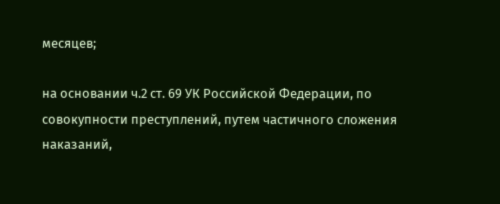месяцев;

на основании ч.2 ст. 69 УК Российской Федерации, по совокупности преступлений, путем частичного сложения наказаний,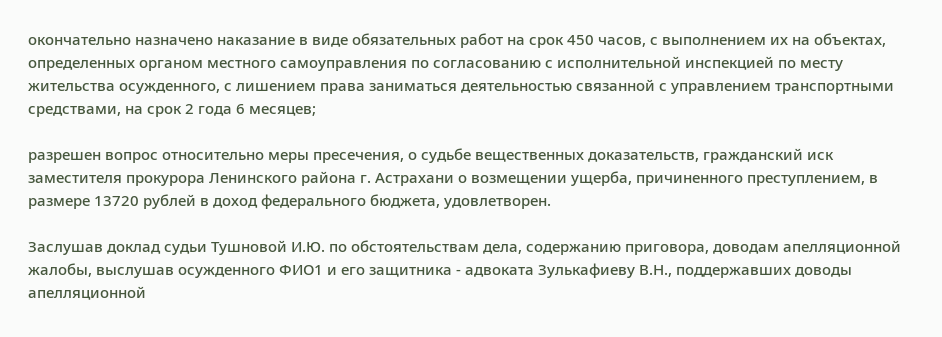окончательно назначено наказание в виде обязательных работ на срок 450 часов, с выполнением их на объектах, определенных органом местного самоуправления по согласованию с исполнительной инспекцией по месту жительства осужденного, с лишением права заниматься деятельностью связанной с управлением транспортными средствами, на срок 2 года 6 месяцев;

разрешен вопрос относительно меры пресечения, о судьбе вещественных доказательств, гражданский иск заместителя прокурора Ленинского района г. Астрахани о возмещении ущерба, причиненного преступлением, в размере 13720 рублей в доход федерального бюджета, удовлетворен.

Заслушав доклад судьи Тушновой И.Ю. по обстоятельствам дела, содержанию приговора, доводам апелляционной жалобы, выслушав осужденного ФИО1 и его защитника - адвоката Зулькафиеву В.Н., поддержавших доводы апелляционной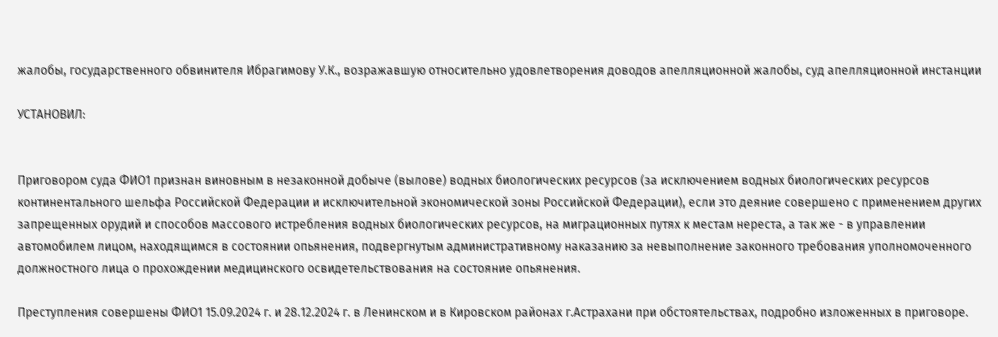жалобы, государственного обвинителя Ибрагимову У.К., возражавшую относительно удовлетворения доводов апелляционной жалобы, суд апелляционной инстанции

УСТАНОВИЛ:


Приговором суда ФИО1 признан виновным в незаконной добыче (вылове) водных биологических ресурсов (за исключением водных биологических ресурсов континентального шельфа Российской Федерации и исключительной экономической зоны Российской Федерации), если это деяние совершено с применением других запрещенных орудий и способов массового истребления водных биологических ресурсов, на миграционных путях к местам нереста, а так же - в управлении автомобилем лицом, находящимся в состоянии опьянения, подвергнутым административному наказанию за невыполнение законного требования уполномоченного должностного лица о прохождении медицинского освидетельствования на состояние опьянения.

Преступления совершены ФИО1 15.09.2024 г. и 28.12.2024 г. в Ленинском и в Кировском районах г.Астрахани при обстоятельствах, подробно изложенных в приговоре.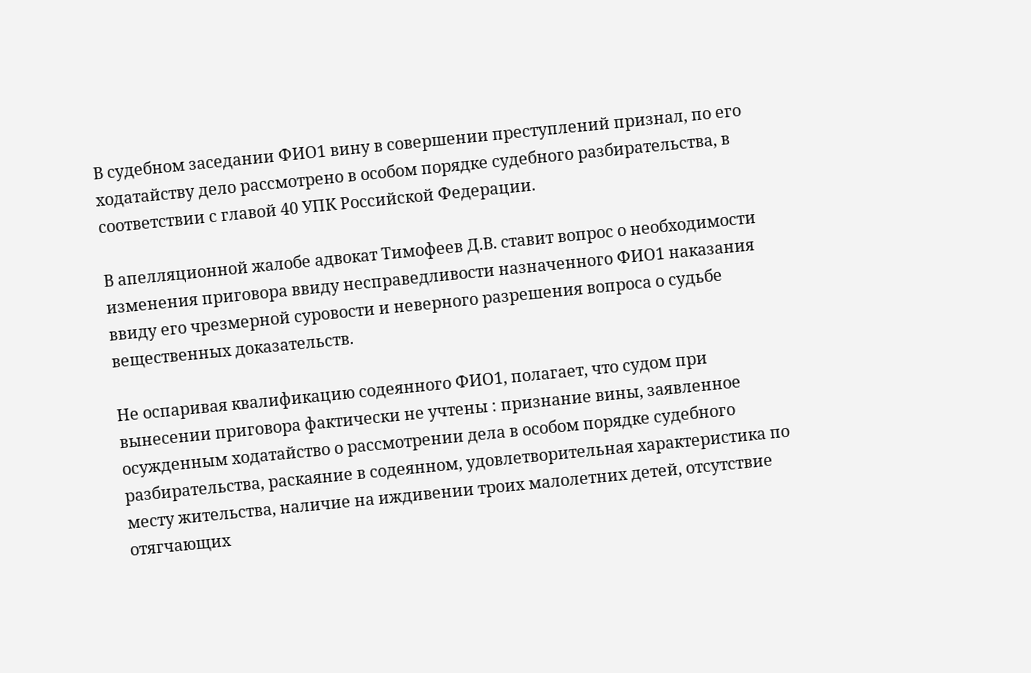В судебном заседании ФИО1 вину в совершении преступлений признал, по его ходатайству дело рассмотрено в особом порядке судебного разбирательства, в соответствии с главой 40 УПК Российской Федерации.

В апелляционной жалобе адвокат Тимофеев Д.В. ставит вопрос о необходимости изменения приговора ввиду несправедливости назначенного ФИО1 наказания ввиду его чрезмерной суровости и неверного разрешения вопроса о судьбе вещественных доказательств.

Не оспаривая квалификацию содеянного ФИО1, полагает, что судом при вынесении приговора фактически не учтены : признание вины, заявленное осужденным ходатайство о рассмотрении дела в особом порядке судебного разбирательства, раскаяние в содеянном, удовлетворительная характеристика по месту жительства, наличие на иждивении троих малолетних детей, отсутствие отягчающих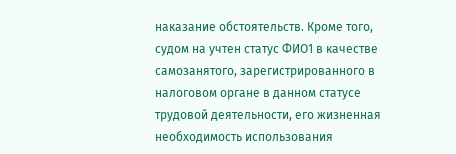наказание обстоятельств. Кроме того, судом на учтен статус ФИО1 в качестве самозанятого, зарегистрированного в налоговом органе в данном статусе трудовой деятельности, его жизненная необходимость использования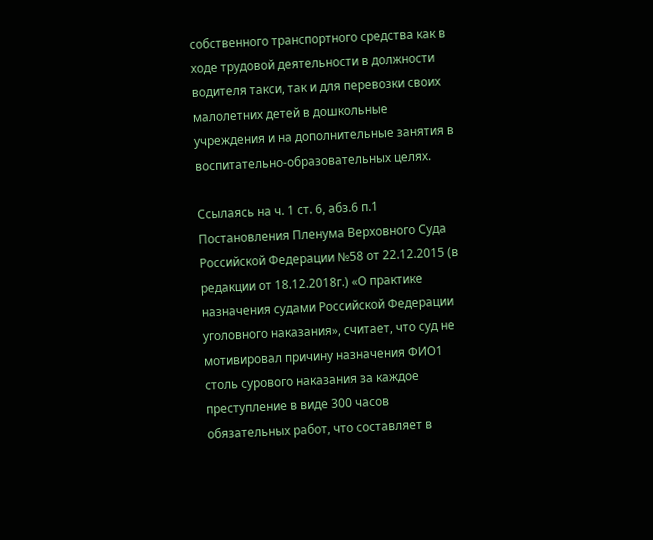собственного транспортного средства как в ходе трудовой деятельности в должности водителя такси, так и для перевозки своих малолетних детей в дошкольные учреждения и на дополнительные занятия в воспитательно-образовательных целях.

Ссылаясь на ч. 1 ст. 6, абз.6 п.1 Постановления Пленума Верховного Суда Российской Федерации №58 от 22.12.2015 (в редакции от 18.12.2018г.) «О практике назначения судами Российской Федерации уголовного наказания», считает, что суд не мотивировал причину назначения ФИО1 столь сурового наказания за каждое преступление в виде 300 часов обязательных работ, что составляет в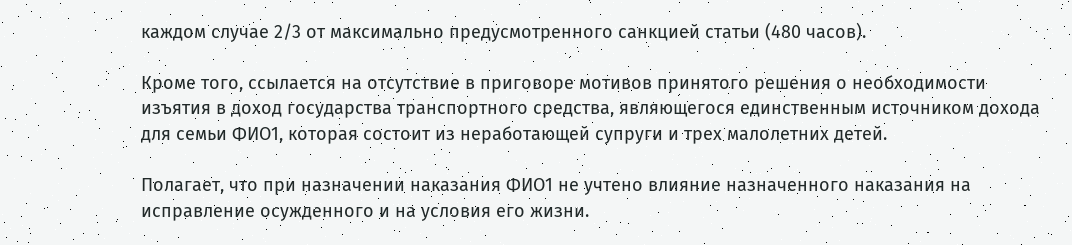каждом случае 2/3 от максимально предусмотренного санкцией статьи (480 часов).

Кроме того, ссылается на отсутствие в приговоре мотивов принятого решения о необходимости изъятия в доход государства транспортного средства, являющегося единственным источником дохода для семьи ФИО1, которая состоит из неработающей супруги и трех малолетних детей.

Полагает, что при назначении наказания ФИО1 не учтено влияние назначенного наказания на исправление осужденного и на условия его жизни.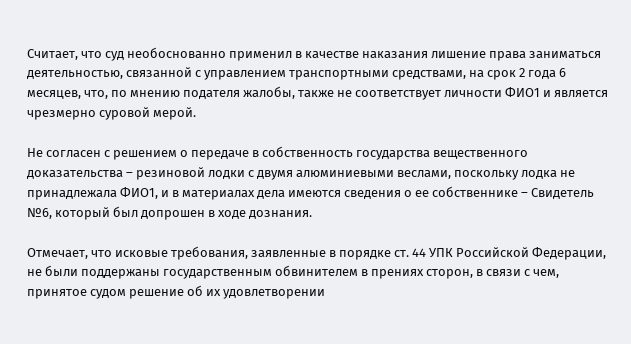Считает, что суд необоснованно применил в качестве наказания лишение права заниматься деятельностью, связанной с управлением транспортными средствами, на срок 2 года 6 месяцев, что, по мнению подателя жалобы, также не соответствует личности ФИО1 и является чрезмерно суровой мерой.

Не согласен с решением о передаче в собственность государства вещественного доказательства – резиновой лодки с двумя алюминиевыми веслами, поскольку лодка не принадлежала ФИО1, и в материалах дела имеются сведения о ее собственнике – Свидетель №6, который был допрошен в ходе дознания.

Отмечает, что исковые требования, заявленные в порядке ст. 44 УПК Российской Федерации, не были поддержаны государственным обвинителем в прениях сторон, в связи с чем, принятое судом решение об их удовлетворении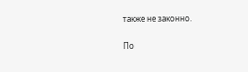также не законно.

По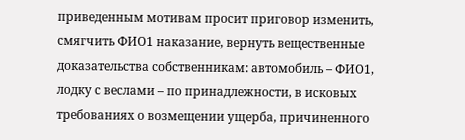приведенным мотивам просит приговор изменить, смягчить ФИО1 наказание, вернуть вещественные доказательства собственникам: автомобиль – ФИО1, лодку с веслами – по принадлежности, в исковых требованиях о возмещении ущерба, причиненного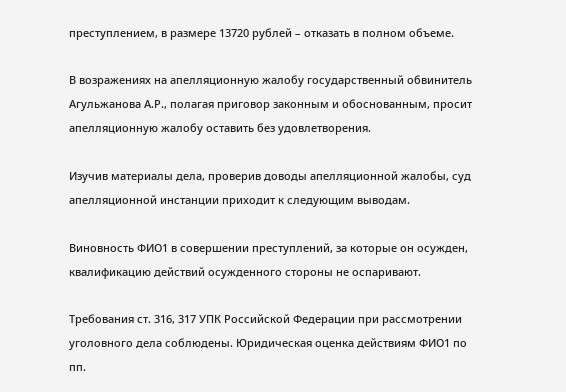преступлением, в размере 13720 рублей – отказать в полном объеме.

В возражениях на апелляционную жалобу государственный обвинитель Агульжанова А.Р., полагая приговор законным и обоснованным, просит апелляционную жалобу оставить без удовлетворения.

Изучив материалы дела, проверив доводы апелляционной жалобы, суд апелляционной инстанции приходит к следующим выводам.

Виновность ФИО1 в совершении преступлений, за которые он осужден, квалификацию действий осужденного стороны не оспаривают.

Требования ст. 316, 317 УПК Российской Федерации при рассмотрении уголовного дела соблюдены. Юридическая оценка действиям ФИО1 по пп.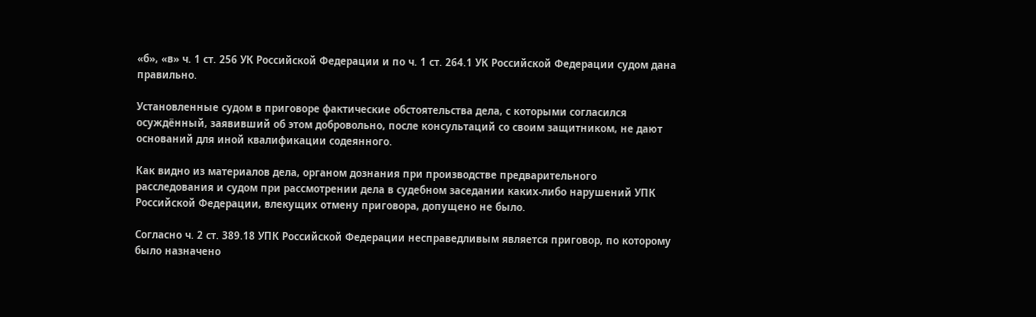«б», «в» ч. 1 ст. 256 УК Российской Федерации и по ч. 1 ст. 264.1 УК Российской Федерации судом дана правильно.

Установленные судом в приговоре фактические обстоятельства дела, с которыми согласился осуждённый, заявивший об этом добровольно, после консультаций со своим защитником, не дают оснований для иной квалификации содеянного.

Как видно из материалов дела, органом дознания при производстве предварительного расследования и судом при рассмотрении дела в судебном заседании каких-либо нарушений УПК Российской Федерации, влекущих отмену приговора, допущено не было.

Согласно ч. 2 ст. 389.18 УПК Российской Федерации несправедливым является приговор, по которому было назначено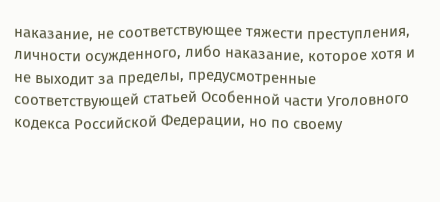наказание, не соответствующее тяжести преступления, личности осужденного, либо наказание, которое хотя и не выходит за пределы, предусмотренные соответствующей статьей Особенной части Уголовного кодекса Российской Федерации, но по своему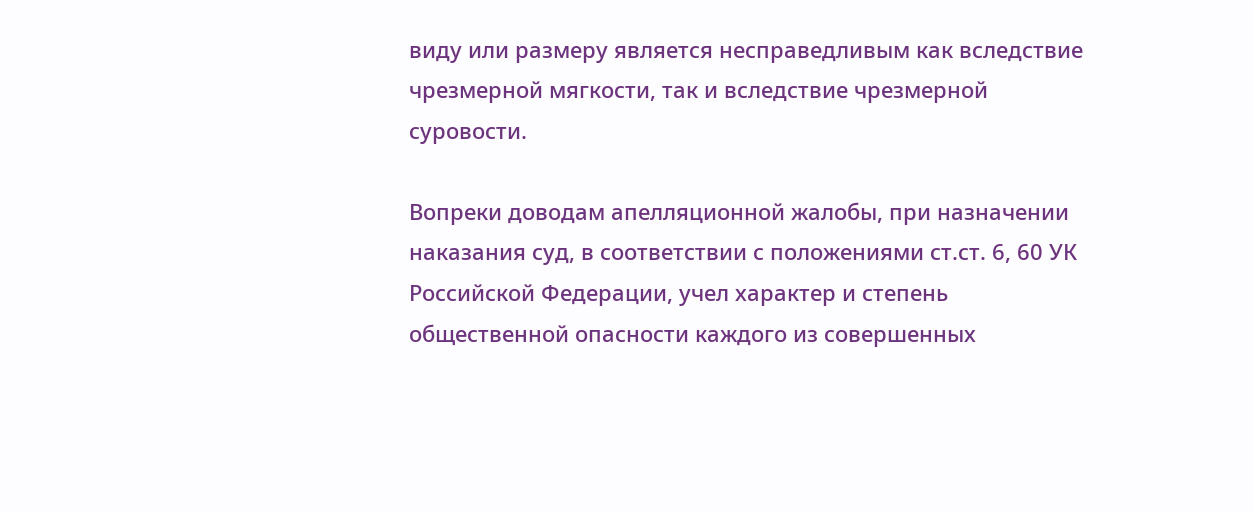виду или размеру является несправедливым как вследствие чрезмерной мягкости, так и вследствие чрезмерной суровости.

Вопреки доводам апелляционной жалобы, при назначении наказания суд, в соответствии с положениями ст.ст. 6, 60 УК Российской Федерации, учел характер и степень общественной опасности каждого из совершенных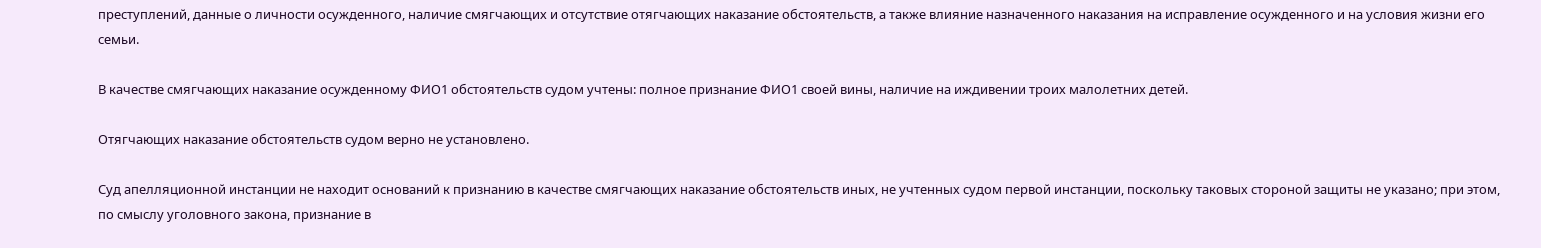преступлений, данные о личности осужденного, наличие смягчающих и отсутствие отягчающих наказание обстоятельств, а также влияние назначенного наказания на исправление осужденного и на условия жизни его семьи.

В качестве смягчающих наказание осужденному ФИО1 обстоятельств судом учтены: полное признание ФИО1 своей вины, наличие на иждивении троих малолетних детей.

Отягчающих наказание обстоятельств судом верно не установлено.

Суд апелляционной инстанции не находит оснований к признанию в качестве смягчающих наказание обстоятельств иных, не учтенных судом первой инстанции, поскольку таковых стороной защиты не указано; при этом, по смыслу уголовного закона, признание в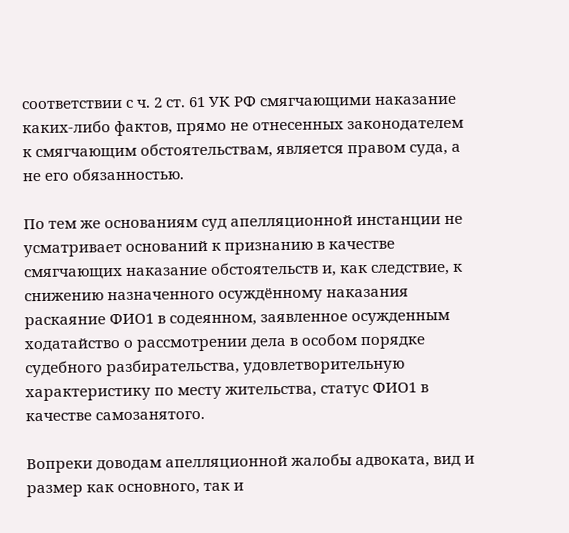соответствии с ч. 2 ст. 61 УК РФ смягчающими наказание каких-либо фактов, прямо не отнесенных законодателем к смягчающим обстоятельствам, является правом суда, а не его обязанностью.

По тем же основаниям суд апелляционной инстанции не усматривает оснований к признанию в качестве смягчающих наказание обстоятельств и, как следствие, к снижению назначенного осуждённому наказания раскаяние ФИО1 в содеянном, заявленное осужденным ходатайство о рассмотрении дела в особом порядке судебного разбирательства, удовлетворительную характеристику по месту жительства, статус ФИО1 в качестве самозанятого.

Вопреки доводам апелляционной жалобы адвоката, вид и размер как основного, так и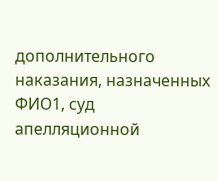дополнительного наказания, назначенных ФИО1, суд апелляционной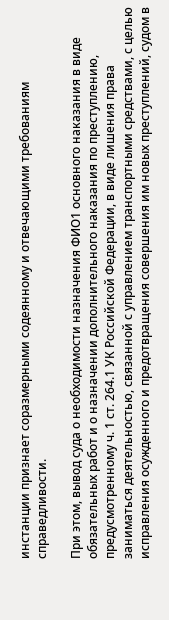инстанции признает соразмерными содеянному и отвечающими требованиям справедливости.

При этом, вывод суда о необходимости назначения ФИО1 основного наказания в виде обязательных работ и о назначении дополнительного наказания по преступлению, предусмотренному ч. 1 ст. 264.1 УК Российской Федерации, в виде лишения права заниматься деятельностью, связанной с управлением транспортными средствами, с целью исправления осужденного и предотвращения совершения им новых преступлений, судом в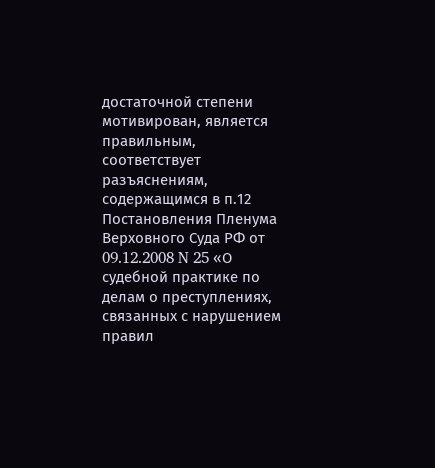достаточной степени мотивирован, является правильным, соответствует разъяснениям, содержащимся в п.12 Постановления Пленума Верховного Суда РФ от 09.12.2008 N 25 «О судебной практике по делам о преступлениях, связанных с нарушением правил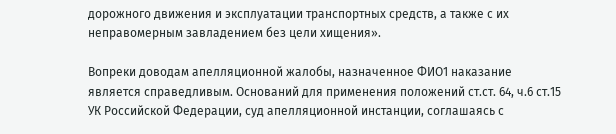дорожного движения и эксплуатации транспортных средств, а также с их неправомерным завладением без цели хищения».

Вопреки доводам апелляционной жалобы, назначенное ФИО1 наказание является справедливым. Оснований для применения положений ст.ст. 64, ч.6 ст.15 УК Российской Федерации, суд апелляционной инстанции, соглашаясь с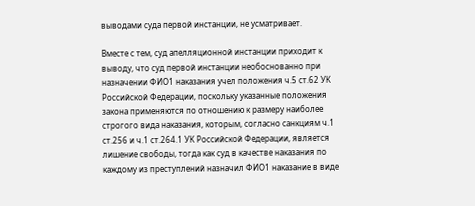выводами суда первой инстанции, не усматривает.

Вместе с тем, суд апелляционной инстанции приходит к выводу, что суд первой инстанции необоснованно при назначении ФИО1 наказания учел положения ч.5 ст.62 УК Российской Федерации, поскольку указанные положения закона применяются по отношению к размеру наиболее строгого вида наказания, которым, согласно санкциям ч.1 ст.256 и ч.1 ст.264.1 УК Российской Федерации, является лишение свободы, тогда как суд в качестве наказания по каждому из преступлений назначил ФИО1 наказание в виде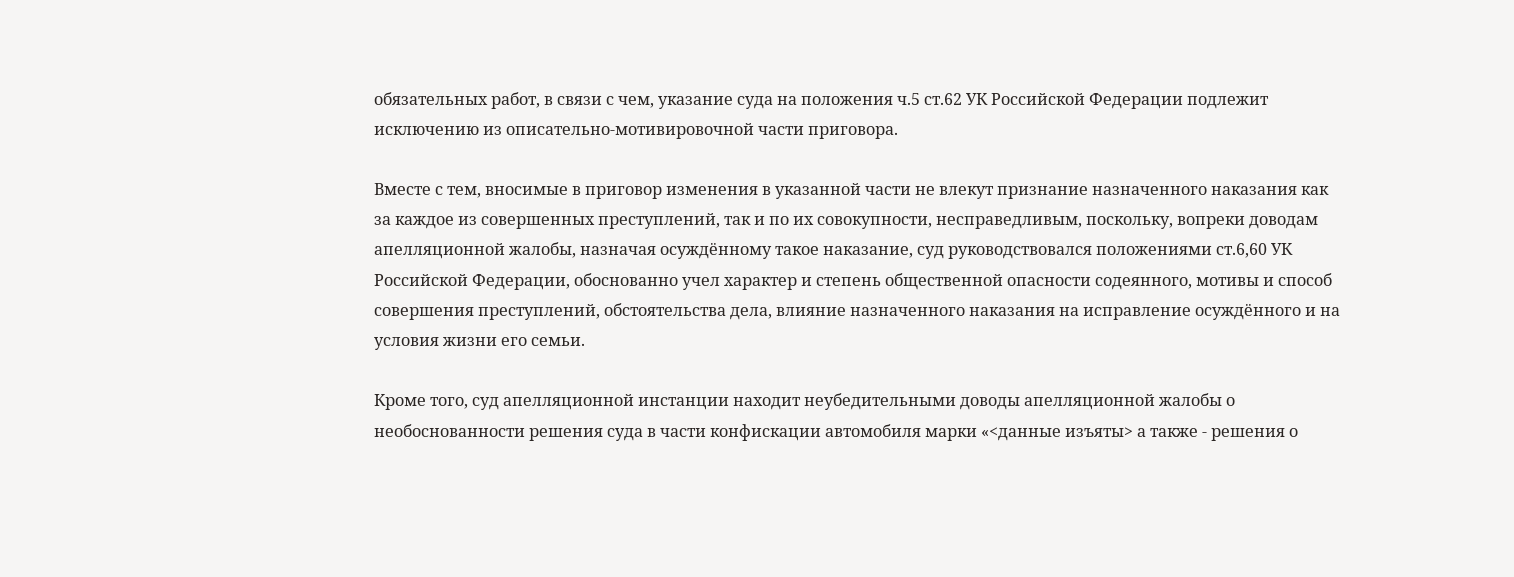обязательных работ, в связи с чем, указание суда на положения ч.5 ст.62 УК Российской Федерации подлежит исключению из описательно-мотивировочной части приговора.

Вместе с тем, вносимые в приговор изменения в указанной части не влекут признание назначенного наказания как за каждое из совершенных преступлений, так и по их совокупности, несправедливым, поскольку, вопреки доводам апелляционной жалобы, назначая осуждённому такое наказание, суд руководствовался положениями ст.6,60 УК Российской Федерации, обоснованно учел характер и степень общественной опасности содеянного, мотивы и способ совершения преступлений, обстоятельства дела, влияние назначенного наказания на исправление осуждённого и на условия жизни его семьи.

Кроме того, суд апелляционной инстанции находит неубедительными доводы апелляционной жалобы о необоснованности решения суда в части конфискации автомобиля марки «<данные изъяты> а также - решения о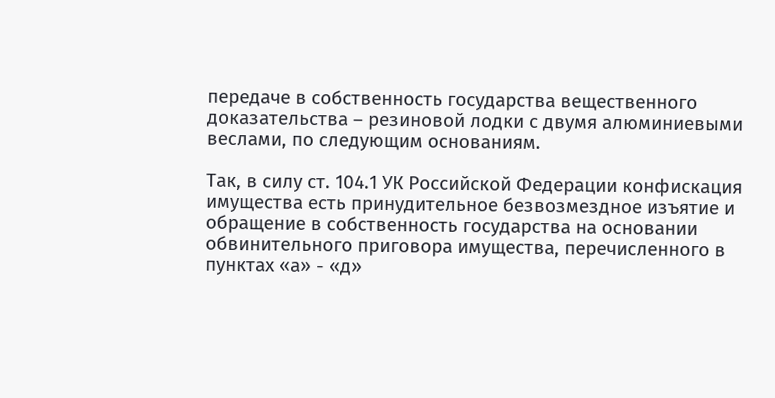передаче в собственность государства вещественного доказательства – резиновой лодки с двумя алюминиевыми веслами, по следующим основаниям.

Так, в силу ст. 104.1 УК Российской Федерации конфискация имущества есть принудительное безвозмездное изъятие и обращение в собственность государства на основании обвинительного приговора имущества, перечисленного в пунктах «а» - «д»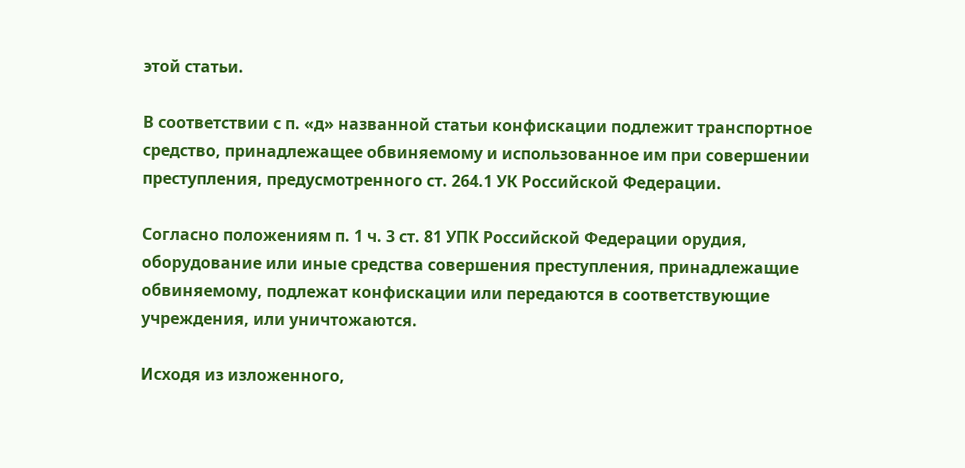этой статьи.

В соответствии с п. «д» названной статьи конфискации подлежит транспортное средство, принадлежащее обвиняемому и использованное им при совершении преступления, предусмотренного ст. 264.1 УК Российской Федерации.

Согласно положениям п. 1 ч. 3 ст. 81 УПК Российской Федерации орудия, оборудование или иные средства совершения преступления, принадлежащие обвиняемому, подлежат конфискации или передаются в соответствующие учреждения, или уничтожаются.

Исходя из изложенного,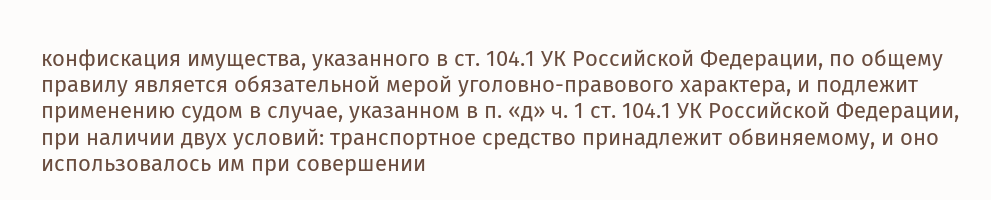конфискация имущества, указанного в ст. 104.1 УК Российской Федерации, по общему правилу является обязательной мерой уголовно-правового характера, и подлежит применению судом в случае, указанном в п. «д» ч. 1 ст. 104.1 УК Российской Федерации, при наличии двух условий: транспортное средство принадлежит обвиняемому, и оно использовалось им при совершении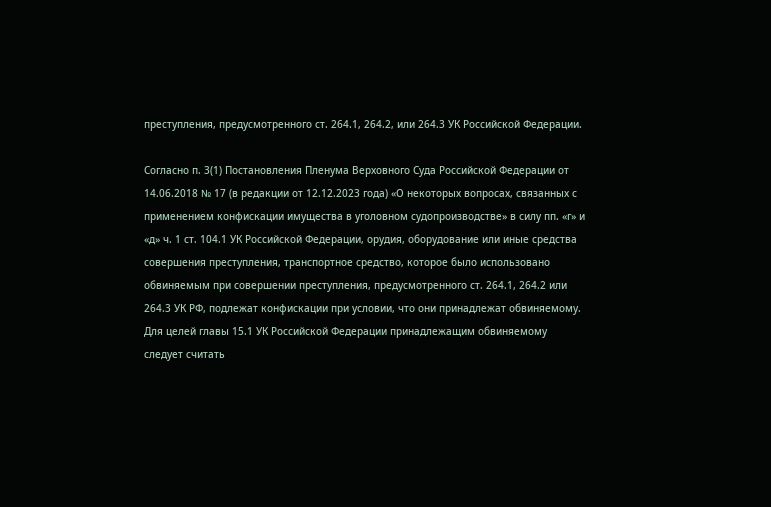преступления, предусмотренного ст. 264.1, 264.2, или 264.3 УК Российской Федерации.

Согласно п. 3(1) Постановления Пленума Верховного Суда Российской Федерации от 14.06.2018 № 17 (в редакции от 12.12.2023 года) «О некоторых вопросах, связанных с применением конфискации имущества в уголовном судопроизводстве» в силу пп. «г» и «д» ч. 1 ст. 104.1 УК Российской Федерации, орудия, оборудование или иные средства совершения преступления, транспортное средство, которое было использовано обвиняемым при совершении преступления, предусмотренного ст. 264.1, 264.2 или 264.3 УК РФ, подлежат конфискации при условии, что они принадлежат обвиняемому. Для целей главы 15.1 УК Российской Федерации принадлежащим обвиняемому следует считать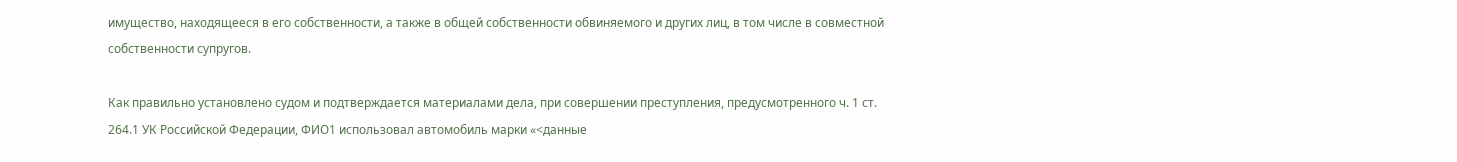имущество, находящееся в его собственности, а также в общей собственности обвиняемого и других лиц, в том числе в совместной собственности супругов.

Как правильно установлено судом и подтверждается материалами дела, при совершении преступления, предусмотренного ч. 1 ст. 264.1 УК Российской Федерации, ФИО1 использовал автомобиль марки «<данные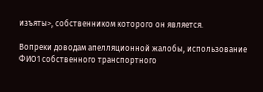изъяты>, собственником которого он является.

Вопреки доводам апелляционной жалобы, использование ФИО1 собственного транспортного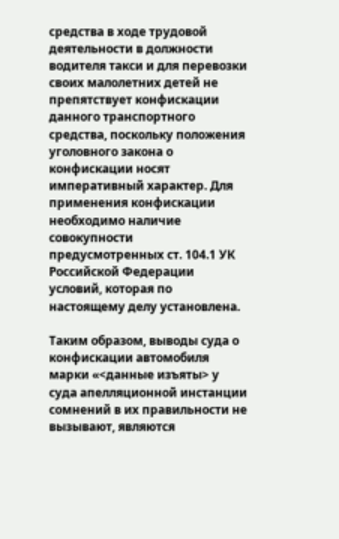средства в ходе трудовой деятельности в должности водителя такси и для перевозки своих малолетних детей не препятствует конфискации данного транспортного средства, поскольку положения уголовного закона о конфискации носят императивный характер. Для применения конфискации необходимо наличие совокупности предусмотренных ст. 104.1 УК Российской Федерации условий, которая по настоящему делу установлена.

Таким образом, выводы суда о конфискации автомобиля марки «<данные изъяты> у суда апелляционной инстанции сомнений в их правильности не вызывают, являются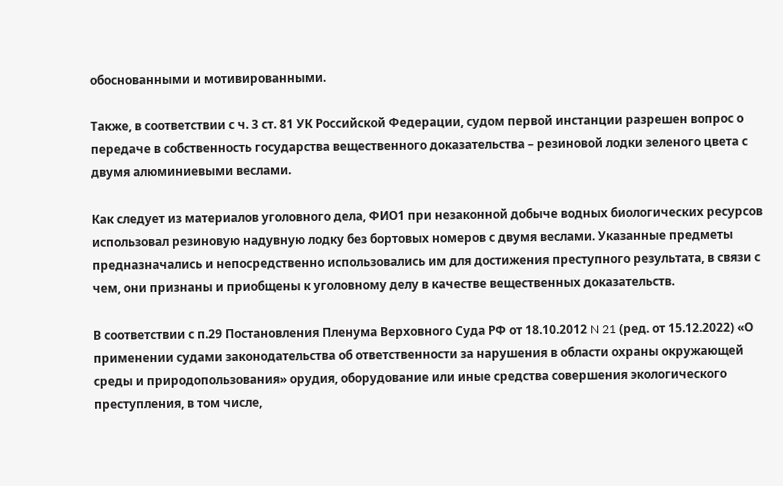обоснованными и мотивированными.

Также, в соответствии с ч. 3 ст. 81 УК Российской Федерации, судом первой инстанции разрешен вопрос о передаче в собственность государства вещественного доказательства – резиновой лодки зеленого цвета с двумя алюминиевыми веслами.

Как следует из материалов уголовного дела, ФИО1 при незаконной добыче водных биологических ресурсов использовал резиновую надувную лодку без бортовых номеров с двумя веслами. Указанные предметы предназначались и непосредственно использовались им для достижения преступного результата, в связи с чем, они признаны и приобщены к уголовному делу в качестве вещественных доказательств.

В соответствии с п.29 Постановления Пленума Верховного Суда РФ от 18.10.2012 N 21 (ред. от 15.12.2022) «О применении судами законодательства об ответственности за нарушения в области охраны окружающей среды и природопользования» орудия, оборудование или иные средства совершения экологического преступления, в том числе,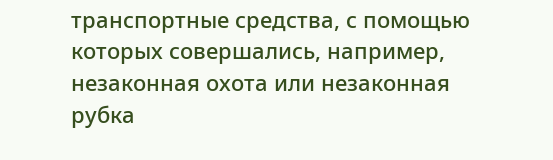транспортные средства, с помощью которых совершались, например, незаконная охота или незаконная рубка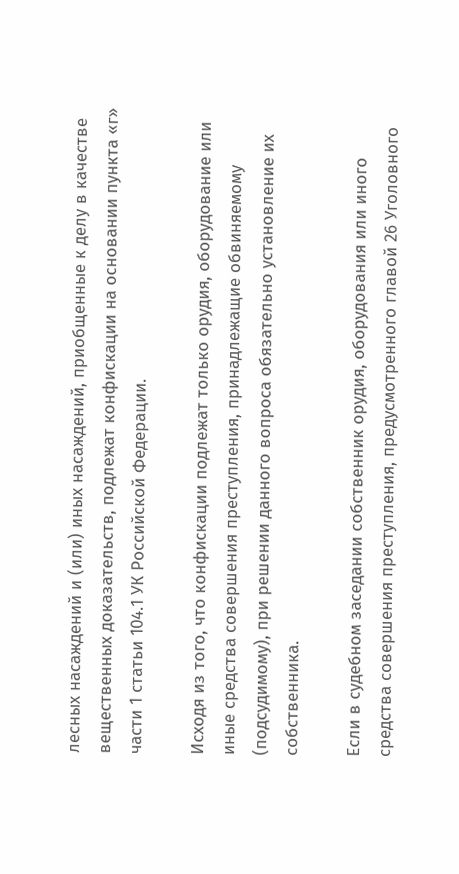лесных насаждений и (или) иных насаждений, приобщенные к делу в качестве вещественных доказательств, подлежат конфискации на основании пункта «г» части 1 статьи 104.1 УК Российской Федерации.

Исходя из того, что конфискации подлежат только орудия, оборудование или иные средства совершения преступления, принадлежащие обвиняемому (подсудимому), при решении данного вопроса обязательно установление их собственника.

Если в судебном заседании собственник орудия, оборудования или иного средства совершения преступления, предусмотренного главой 26 Уголовного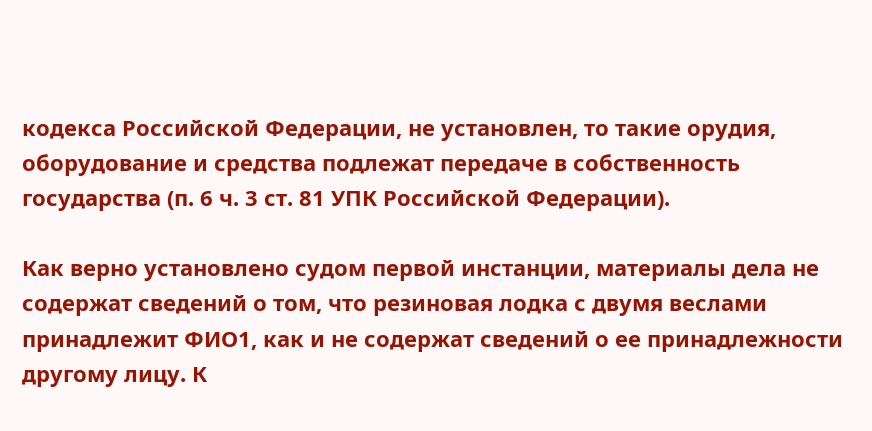кодекса Российской Федерации, не установлен, то такие орудия, оборудование и средства подлежат передаче в собственность государства (п. 6 ч. 3 ст. 81 УПК Российской Федерации).

Как верно установлено судом первой инстанции, материалы дела не содержат сведений о том, что резиновая лодка с двумя веслами принадлежит ФИО1, как и не содержат сведений о ее принадлежности другому лицу. К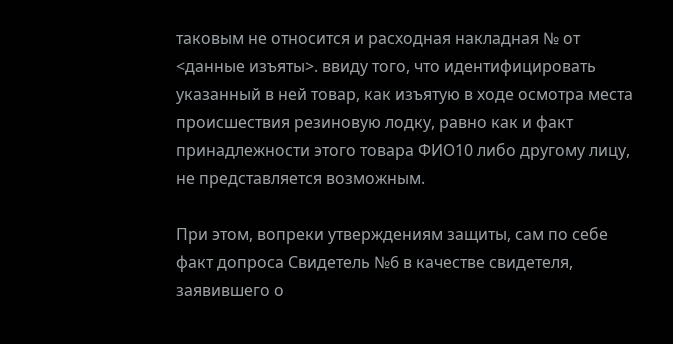таковым не относится и расходная накладная № от <данные изъяты>. ввиду того, что идентифицировать указанный в ней товар, как изъятую в ходе осмотра места происшествия резиновую лодку, равно как и факт принадлежности этого товара ФИО10 либо другому лицу, не представляется возможным.

При этом, вопреки утверждениям защиты, сам по себе факт допроса Свидетель №6 в качестве свидетеля, заявившего о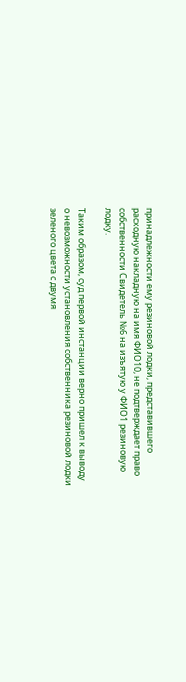принадлежности ему резиновой лодки, представившего расходную накладную на имя ФИО10, не подтверждает право собственности Свидетель №6 на изъятую у ФИО1 резиновую лодку.

Таким образом, суд первой инстанции верно пришел к выводу о невозможности установления собственника резиновой лодки зеленого цвета с двумя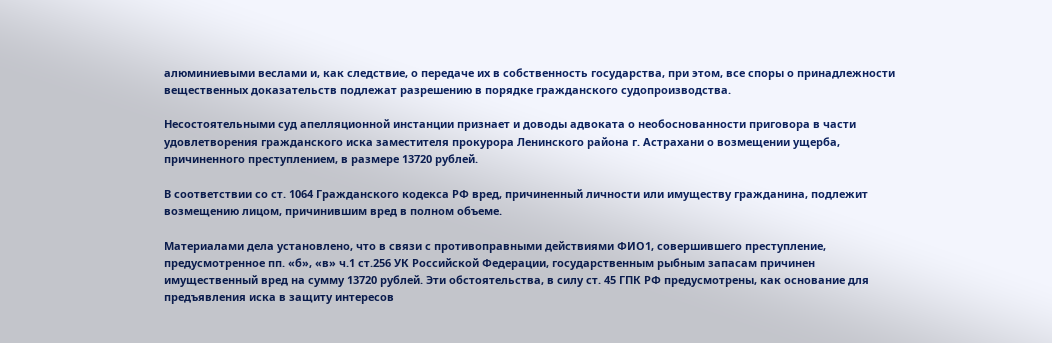алюминиевыми веслами и, как следствие, о передаче их в собственность государства, при этом, все споры о принадлежности вещественных доказательств подлежат разрешению в порядке гражданского судопроизводства.

Несостоятельными суд апелляционной инстанции признает и доводы адвоката о необоснованности приговора в части удовлетворения гражданского иска заместителя прокурора Ленинского района г. Астрахани о возмещении ущерба, причиненного преступлением, в размере 13720 рублей.

В соответствии со ст. 1064 Гражданского кодекса РФ вред, причиненный личности или имуществу гражданина, подлежит возмещению лицом, причинившим вред в полном объеме.

Материалами дела установлено, что в связи с противоправными действиями ФИО1, совершившего преступление, предусмотренное пп. «б», «в» ч.1 ст.256 УК Российской Федерации, государственным рыбным запасам причинен имущественный вред на сумму 13720 рублей. Эти обстоятельства, в силу ст. 45 ГПК РФ предусмотрены, как основание для предъявления иска в защиту интересов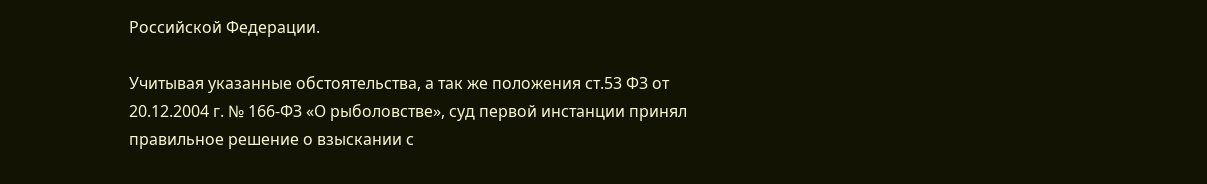Российской Федерации.

Учитывая указанные обстоятельства, а так же положения ст.53 ФЗ от 20.12.2004 г. № 166-ФЗ «О рыболовстве», суд первой инстанции принял правильное решение о взыскании с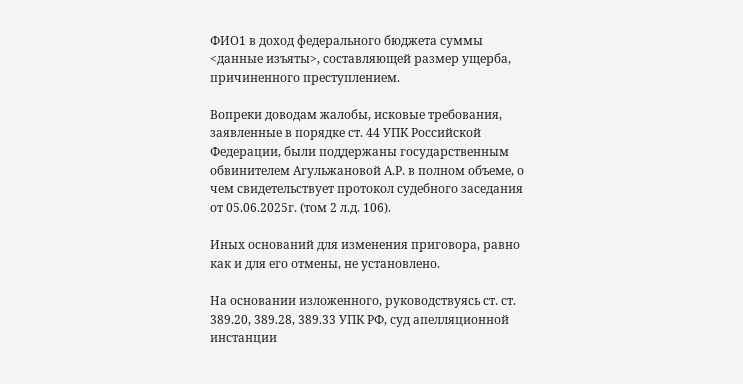ФИО1 в доход федерального бюджета суммы <данные изъяты>, составляющей размер ущерба, причиненного преступлением.

Вопреки доводам жалобы, исковые требования, заявленные в порядке ст. 44 УПК Российской Федерации, были поддержаны государственным обвинителем Агульжановой А.Р. в полном объеме, о чем свидетельствует протокол судебного заседания от 05.06.2025г. (том 2 л.д. 106).

Иных оснований для изменения приговора, равно как и для его отмены, не установлено.

На основании изложенного, руководствуясь ст. ст. 389.20, 389.28, 389.33 УПК РФ, суд апелляционной инстанции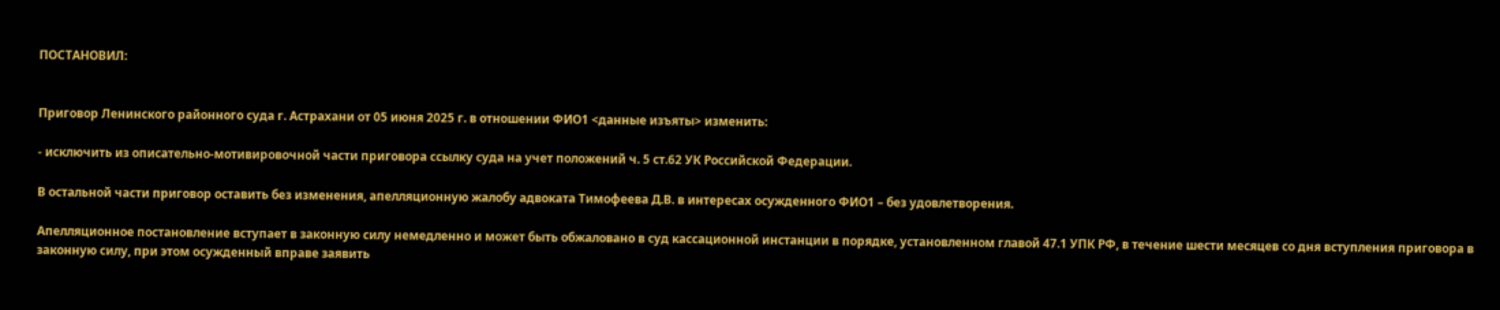ПОСТАНОВИЛ:


Приговор Ленинского районного суда г. Астрахани от 05 июня 2025 г. в отношении ФИО1 <данные изъяты> изменить:

- исключить из описательно-мотивировочной части приговора ссылку суда на учет положений ч. 5 ст.62 УК Российской Федерации.

В остальной части приговор оставить без изменения, апелляционную жалобу адвоката Тимофеева Д.В. в интересах осужденного ФИО1 – без удовлетворения.

Апелляционное постановление вступает в законную силу немедленно и может быть обжаловано в суд кассационной инстанции в порядке, установленном главой 47.1 УПК РФ, в течение шести месяцев со дня вступления приговора в законную силу, при этом осужденный вправе заявить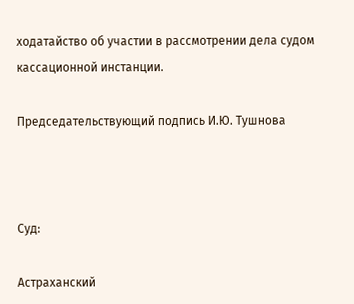ходатайство об участии в рассмотрении дела судом кассационной инстанции.

Председательствующий подпись И.Ю. Тушнова



Суд:

Астраханский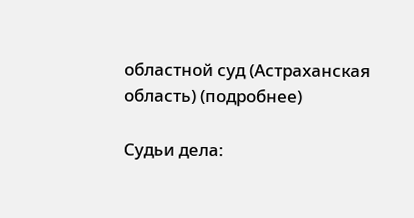областной суд (Астраханская область) (подробнее)

Судьи дела: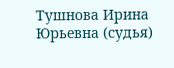Тушнова Ирина Юрьевна (судья)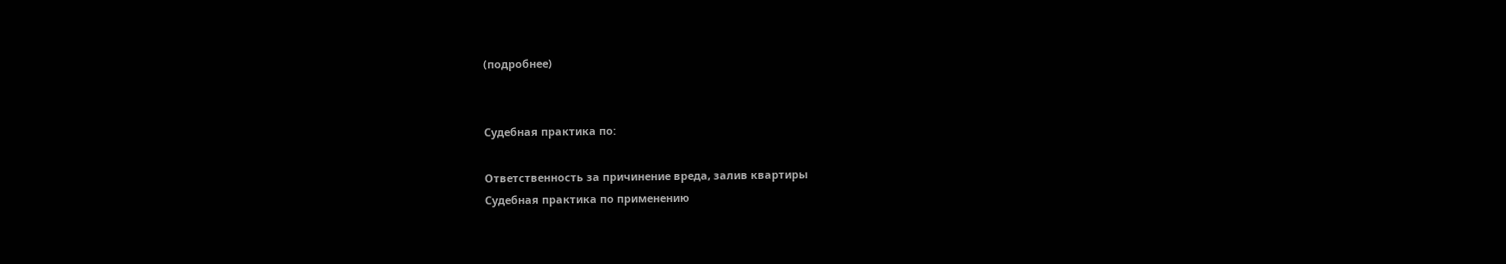(подробнее)


Судебная практика по:

Ответственность за причинение вреда, залив квартиры
Судебная практика по применению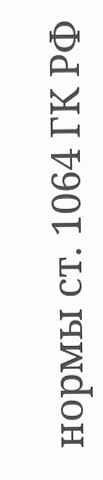нормы ст. 1064 ГК РФ